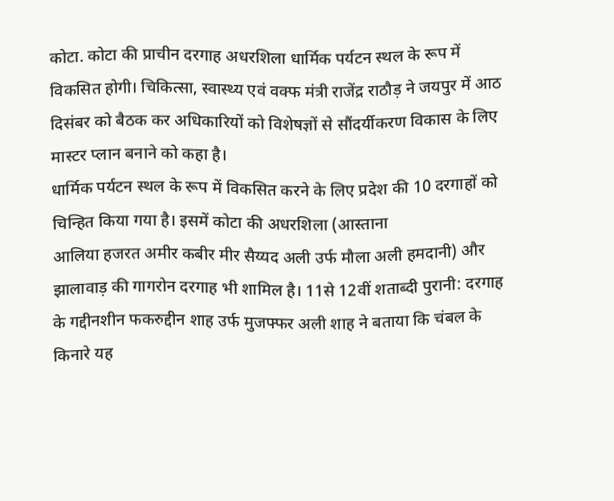कोटा. कोटा की प्राचीन दरगाह अधरशिला धार्मिक पर्यटन स्थल के रूप में विकसित होगी। चिकित्सा, स्वास्थ्य एवं वक्फ मंत्री राजेंद्र राठौड़ ने जयपुर में आठ दिसंबर को बैठक कर अधिकारियों को विशेषज्ञों से सौंदर्यीकरण विकास के लिए मास्टर प्लान बनाने को कहा है।
धार्मिक पर्यटन स्थल के रूप में विकसित करने के लिए प्रदेश की 10 दरगाहों को चिन्हित किया गया है। इसमें कोटा की अधरशिला (आस्ताना
आलिया हजरत अमीर कबीर मीर सैय्यद अली उर्फ मौला अली हमदानी) और झालावाड़ की गागरोन दरगाह भी शामिल है। 11से 12वीं शताब्दी पुरानी: दरगाह के गद्दीनशीन फकरुद्दीन शाह उर्फ मुजफ्फर अली शाह ने बताया कि चंबल के किनारे यह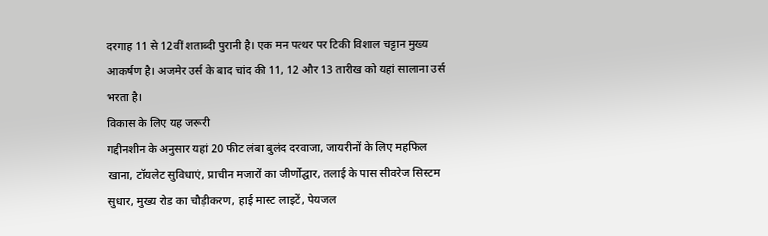दरगाह 11 से 12वीं शताब्दी पुरानी है। एक मन पत्थर पर टिकी विशाल चट्टान मुख्य आकर्षण है। अजमेर उर्स के बाद चांद की 11, 12 और 13 तारीख को यहां सालाना उर्स भरता है।
विकास के लिए यह जरूरी
गद्दीनशीन के अनुसार यहां 20 फीट लंबा बुलंद दरवाजा, जायरीनों के लिए महफिल खाना, टॉयलेट सुविधाएं, प्राचीन मजारों का जीर्णोद्घार, तलाई के पास सीवरेज सिस्टम सुधार, मुख्य रोड का चौड़ीकरण, हाई मास्ट लाइटें, पेयजल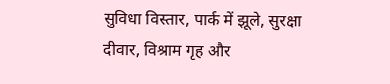सुविधा विस्तार, पार्क में झूले, सुरक्षा दीवार, विश्राम गृह और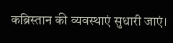कब्रिस्तान की व्यवस्थाएं सुधारी जाएं।